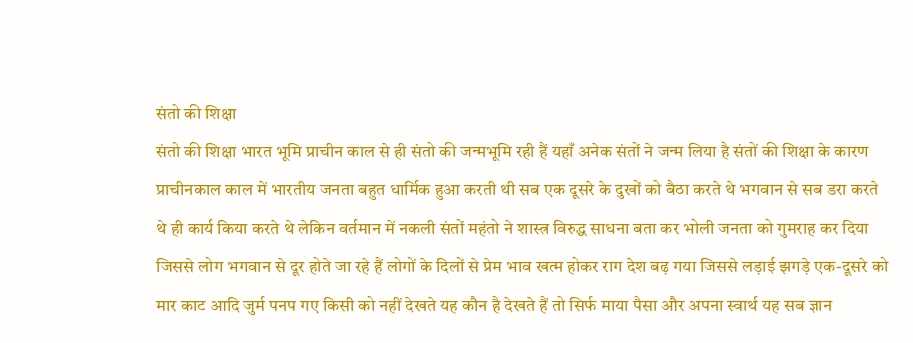संतो की शिक्षा
संतो की शिक्षा भारत भूमि प्राचीन काल से ही संतो की जन्मभूमि रही हैं यहाँ अनेक संतों ने जन्म लिया है संतों की शिक्षा के कारण प्राचीनकाल काल में भारतीय जनता बहुत धार्मिक हुआ करती थी सब एक दूसरे के दुखों को बैठा करते थे भगवान से सब डरा करते थे ही कार्य किया करते थे लेकिन वर्तमान में नकली संतों महंतो ने शास्त्र विरुद्ध साधना बता कर भोली जनता को गुमराह कर दिया जिससे लोग भगवान से दूर होते जा रहे हैं लोगों के दिलों से प्रेम भाव खत्म होकर राग देश बढ़ गया जिससे लड़ाई झगड़े एक-दूसरे को मार काट आदि जुर्म पनप गए किसी को नहीं देखते यह कौन है देखते हैं तो सिर्फ माया पैसा और अपना स्वार्थ यह सब ज्ञान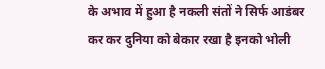के अभाव में हुआ है नकली संतों ने सिर्फ आडंबर कर कर दुनिया को बेकार रखा है इनको भोली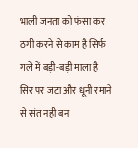भाली जनता को फंसा कर ठगी करने से काम है सिर्फ गले में बड़ी-बड़ी माला है सिर पर जटा और धूनी रमाने से संत नही बन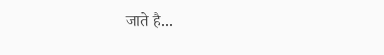जाते है...